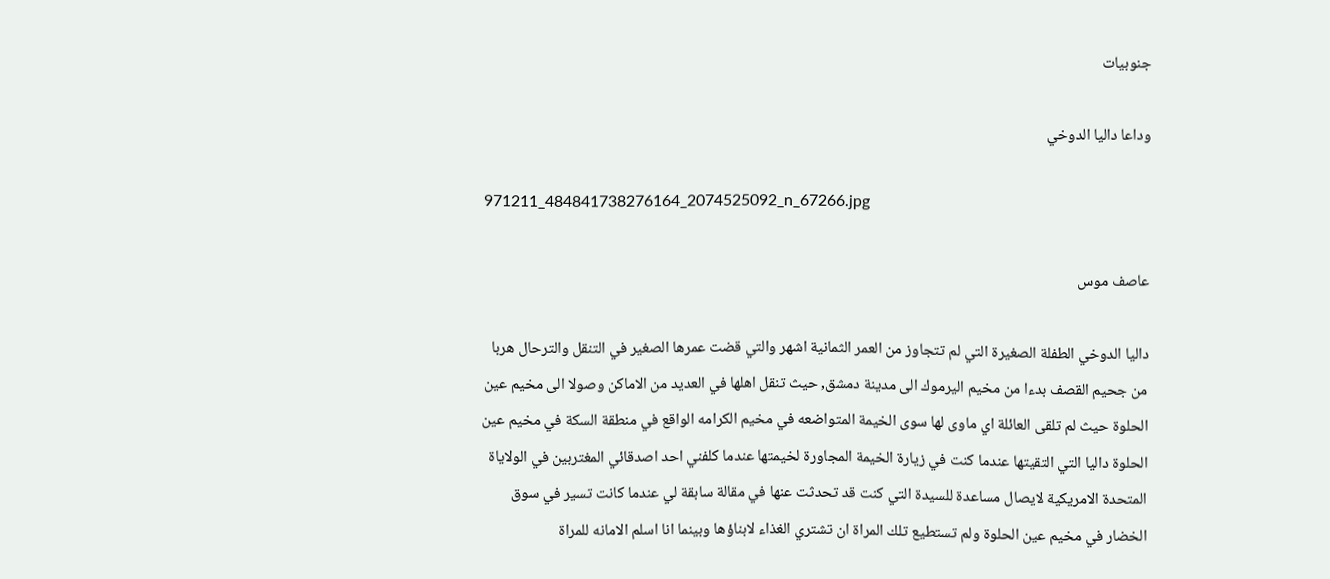جنوبيات

وداعا داليا الدوخي

971211_484841738276164_2074525092_n_67266.jpg

عاصف موس

داليا الدوخي الطفلة الصغيرة التي لم تتجاوز من العمر الثمانية اشهر والتي قضت عمرها الصغير في التنقل والترحال هربا من جحيم القصف بدءا من مخيم اليرموك الى مدينة دمشق, حيث تنقل اهلها في العديد من الاماكن وصولا الى مخيم عين الحلوة حيث لم تلقى العائلة اي ماوى لها سوى الخيمة المتواضعه في مخيم الكرامه الواقع في منطقة السكة في مخيم عين الحلوة داليا التي التقيتها عندما كنت في زيارة الخيمة المجاورة لخيمتها عندما كلفني احد اصدقائي المغتربين في الولاياة المتحدة الامريكية لايصال مساعدة للسيدة التي كنت قد تحدثت عنها في مقالة سابقة لي عندما كانت تسير في سوق الخضار في مخيم عين الحلوة ولم تستطيع تلك المراة ان تشتري الغذاء لابناؤها وبينما انا اسلم الامانه للمراة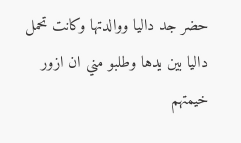حضر جد داليا ووالدتها وكانت تحمل داليا بين يدها وطلبو مني ان ازور خيمتهم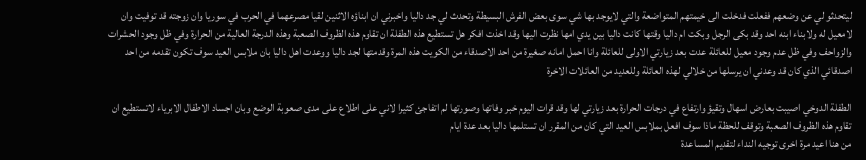ليتحدثو لي عن وضعهم ففعلت فدخلت الى خيمتهم المتواضعة والتي لايوجد بها شي سوى بعض الفرش البسيطة وتحدث لي جد داليا واخبرني ان ابناؤه الاثنين لقيا مصرعهما في الحرب في سوريا وان زوجته قد توفيت وان لامعيل له ولابناء ابنه احد وقد بكى الرجل وبكت ام داليا وقتها كانت داليا بين يدي امها نظرت اليها وقد اخذت افكر هل تستطيع هذه الطفلة ان تقاوم هذه الظروف الصعبة وهذه الدرجة العالية من الحرارة وفي ظل وجود الحشرات والزواحف وفي ظل عدم وجود معيل للعائلة عدت بعد زيارتي الاولى للعائلة وانا احمل امانه صغيرة من احد الاصدقاء من الكويت هذه المرة وقدمتها لجد داليا ووعدت اهل داليا بان ملابس العيد سوف تكون تقدمه من احد اصدقائي الذي كان قد وعدني ان يرسلها من خلالي لهذه العائلة وللعديد من العائلات الاخرة

الطفلة الدوخي اصيبت بعارض اسهال وتقيؤ وارتفاع في درجات الحرارة بعد زيارتي لها وقد قرات اليوم خبر وفاتها وصورتها لم اتفاجئ كثيرا لاني على اطلاع على مدى صعوبة الوضع وبان اجساد الاطفال الابرياء لاتستطيع ان تقاوم هذه الظروف الصعبة وتوقف للحظة ماذا سوف افعل بملابس العيد التي كان من المقرر ان تستلمها داليا بعد عدة ايام
من هنا اعيد مرة اخرى توجيه النداء لتقديم المساعدة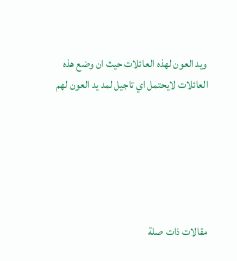ويد العون لهذه العائلات حيث ان وضع هذه العائلات لايحتمل اي تاجيل لمد يد العون لهم






مقالات ذات صلة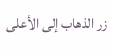زر الذهاب إلى الأعلى